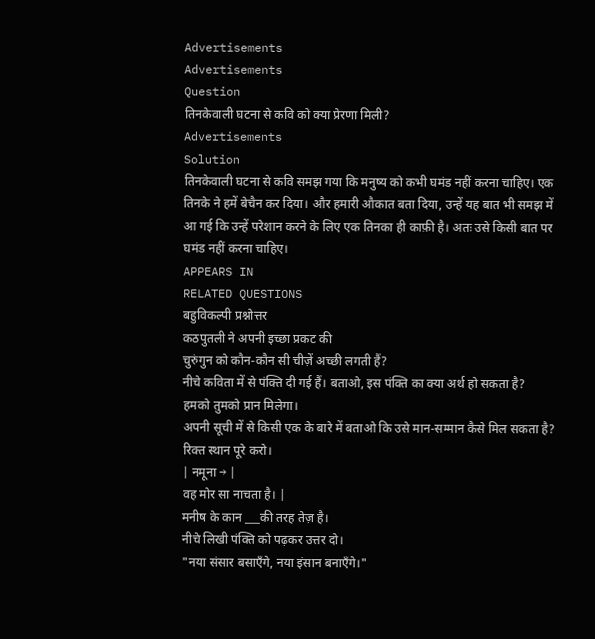Advertisements
Advertisements
Question
तिनकेवाली घटना से कवि को क्या प्रेरणा मिली?
Advertisements
Solution
तिनकेवाली घटना से कवि समझ गया कि मनुष्य को कभी घमंड नहीं करना चाहिए। एक तिनके ने हमें बेचैन कर दिया। और हमारी औकात बता दिया, उन्हें यह बात भी समझ में आ गई कि उन्हें परेशान करने के लिए एक तिनका ही काफ़ी है। अतः उसे किसी बात पर घमंड नहीं करना चाहिए।
APPEARS IN
RELATED QUESTIONS
बहुविकल्पी प्रश्नोत्तर
कठपुतली ने अपनी इच्छा प्रकट की
चुरुंगुन को कौन-कौन सी चीज़ें अच्छी लगती हैं?
नीचे कविता में से पंक्ति दी गई हैं। बताओ, इस पंक्ति का क्या अर्थ हो सकता है?
हमको तुमको प्रान मिलेगा।
अपनी सूची में से किसी एक के बारे में बताओ कि उसे मान-सम्मान कैसे मिल सकता है?
रिक्त स्थान पूरे करो।
| नमूना → |
वह मोर सा नाचता है। |
मनीष के कान ___की तरह तेज़ है।
नीचे लिखी पंक्ति को पढ़कर उत्तर दो।
"नया संसार बसाएँगे, नया इंसान बनाएँगे।"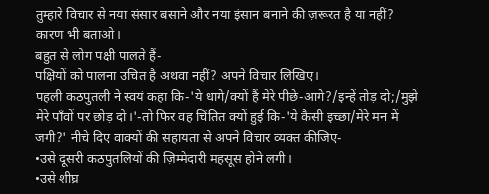तुम्हारे विचार से नया संसार बसाने और नया इंसान बनाने की ज़रूरत है या नहीं? कारण भी बताओ।
बहुत से लोग पक्षी पालते हैं-
पक्षियों को पालना उचित है अथवा नहीं? अपने विचार लिखिए।
पहली कठपुतली ने स्वयं कहा कि-'ये धागे/क्यों हैं मेरे पीछे-आगे?/इन्हें तोड़ दो;/मुझे मेरे पाँवों पर छोड़ दो।'-तो फिर वह चिंतित क्यों हुई कि-'ये कैसी इच्छा/मेरे मन में जगी?' नीचे दिए वाक्यों की सहायता से अपने विचार व्यक्त कीजिए-
•उसे दूसरी कठपुतलियों की ज़िम्मेदारी महसूस होने लगी।
•उसे शीघ्र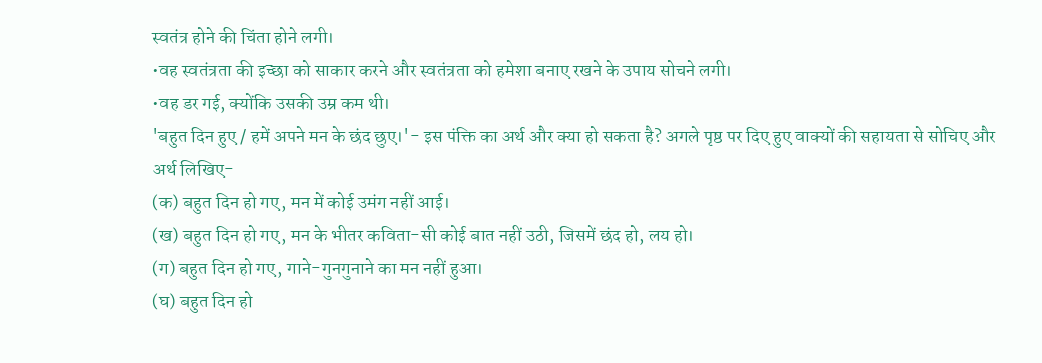स्वतंत्र होने की चिंता होने लगी।
•वह स्वतंत्रता की इच्छा को साकार करने और स्वतंत्रता को हमेशा बनाए रखने के उपाय सोचने लगी।
•वह डर गई, क्योंकि उसकी उम्र कम थी।
'बहुत दिन हुए / हमें अपने मन के छंद छुए।'- इस पंक्ति का अर्थ और क्या हो सकता है? अगले पृष्ठ पर दिए हुए वाक्यों की सहायता से सोचिए और अर्थ लिखिए-
(क) बहुत दिन हो गए, मन में कोई उमंग नहीं आई।
(ख) बहुत दिन हो गए, मन के भीतर कविता-सी कोई बात नहीं उठी, जिसमें छंद हो, लय हो।
(ग) बहुत दिन हो गए, गाने-गुनगुनाने का मन नहीं हुआ।
(घ) बहुत दिन हो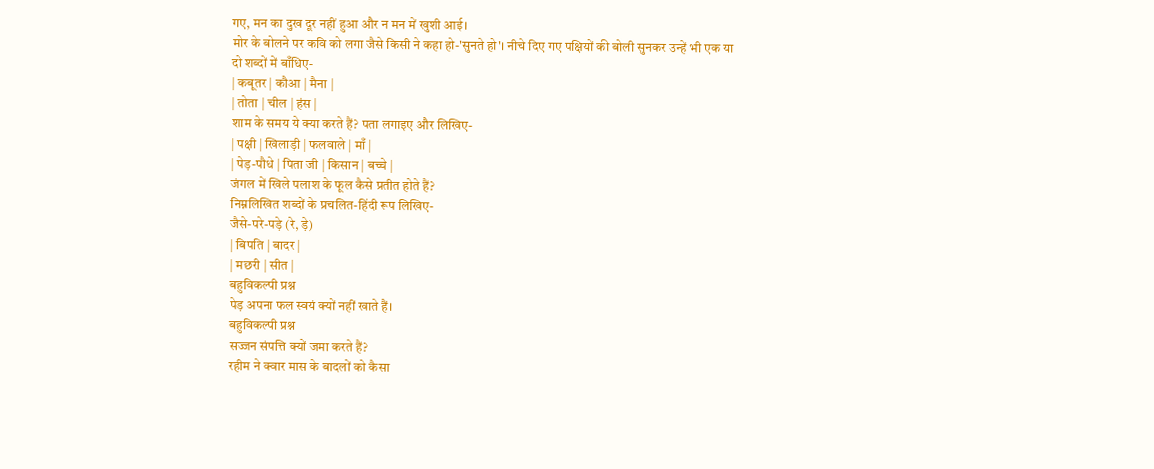गए, मन का दुख दूर नहीं हुआ और न मन में खुशी आई।
मोर के बोलने पर कवि को लगा जैसे किसी ने कहा हो-'सुनते हो'। नीचे दिए गए पक्षियों की बोली सुनकर उन्हें भी एक या दो शब्दों में बाँधिए-
| कबूतर | कौआ | मैना |
| तोता | चील | हंस |
शाम के समय ये क्या करते हैं? पता लगाइए और लिखिए-
| पक्षी | खिलाड़ी | फलवाले | माँ |
| पेड़-पौधे | पिता जी | किसान | बच्चे |
जंगल में खिले पलाश के फूल कैसे प्रतीत होते हैं?
निम्नलिखित शब्दों के प्रचलित-हिंदी रूप लिखिए-
जैसे-परे-पड़े (रे, ड़े)
| बिपति | बादर |
| मछरी | सीत |
बहुविकल्पी प्रश्न
पेड़ अपना फल स्वयं क्यों नहीं खाते हैं।
बहुविकल्पी प्रश्न
सज्जन संपत्ति क्यों जमा करते हैं?
रहीम ने क्वार मास के बादलों को कैसा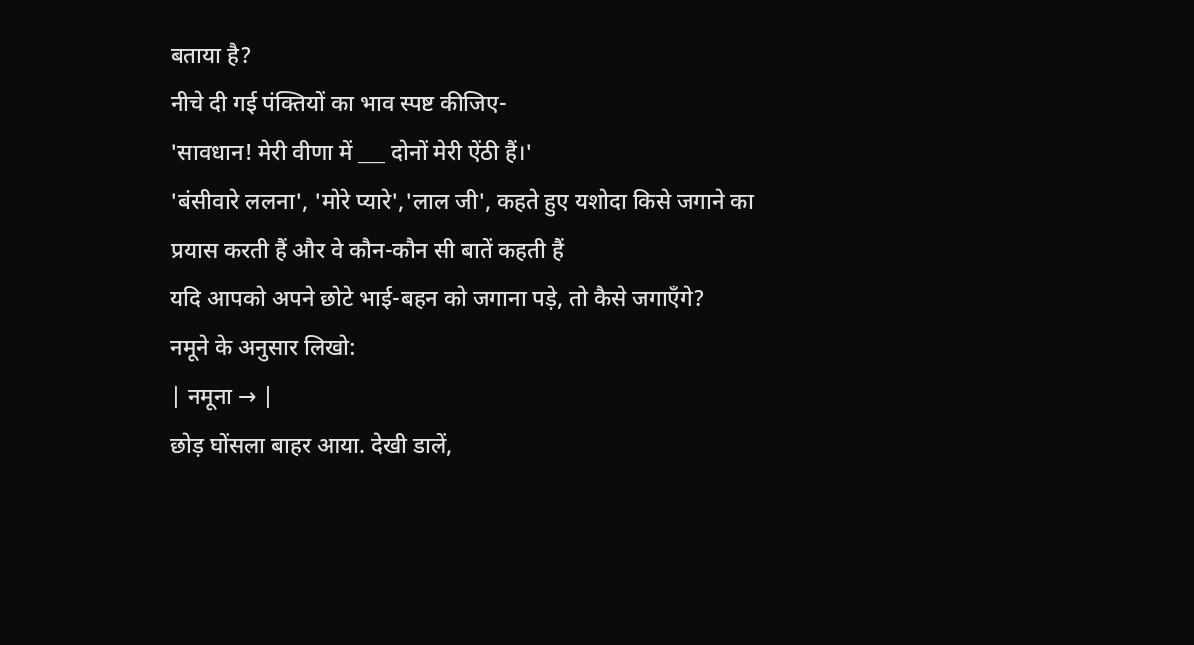बताया है?
नीचे दी गई पंक्तियों का भाव स्पष्ट कीजिए-
'सावधान! मेरी वीणा में ___ दोनों मेरी ऐंठी हैं।'
'बंसीवारे ललना', 'मोरे प्यारे','लाल जी', कहते हुए यशोदा किसे जगाने का प्रयास करती हैं और वे कौन-कौन सी बातें कहती हैं
यदि आपको अपने छोटे भाई-बहन को जगाना पड़े, तो कैसे जगाएँगे?
नमूने के अनुसार लिखो:
| नमूना → |
छोड़ घोंसला बाहर आया. देखी डालें,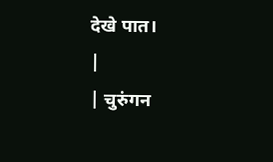देखे पात।
|
| चुरुंगन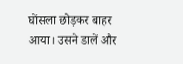घोंसला छोड़कर बाहर आया। उसने डालें और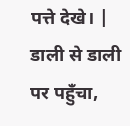पत्ते देखे। |
डाली से डाली पर पहुँचा,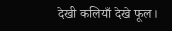देखी कलियाँ देखे फूल।